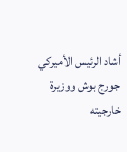أشاد الرئيس الأميركي جورج بوش ووزيرة خارجيته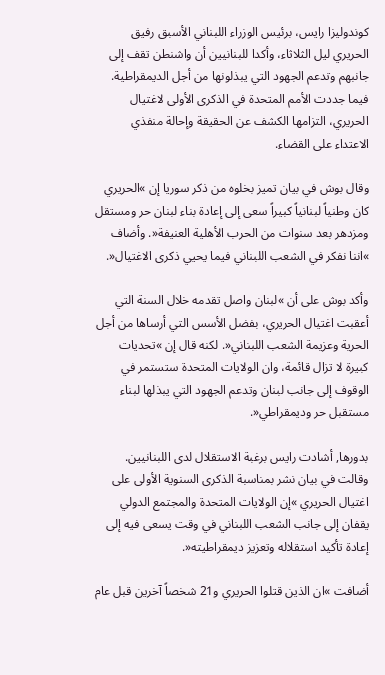كوندوليزا رايس، برئيس الوزراء اللبناني الأسبق رفيق الحريري ليل الثلاثاء، وأكدا للبنانيين أن واشنطن تقف إلى جانبهم وتدعم الجهود التي يبذلونها من أجل الديمقراطية. فيما جددت الأمم المتحدة في الذكرى الأولى لاغتيال الحريري، التزامها الكشف عن الحقيقة وإحالة منفذي الاعتداء على القضاء.

وقال بوش في بيان تميز بخلوه من ذكر سوريا إن »الحريري كان وطنياً لبنانياً كبيراً سعى إلى إعادة بناء لبنان حر ومستقل ومزدهر بعد سنوات من الحرب الأهلية العنيفة«. وأضاف »اننا نفكر في الشعب اللبناني فيما يحيي ذكرى الاغتيال«.

وأكد بوش على أن »لبنان واصل تقدمه خلال السنة التي أعقبت اغتيال الحريري، بفضل الأسس التي أرساها من أجل الحرية وعزيمة الشعب اللبناني«. لكنه قال إن »تحديات كبيرة لا تزال قائمة، وان الولايات المتحدة ستستمر في الوقوف إلى جانب لبنان وتدعم الجهود التي يبذلها لبناء مستقبل حر وديمقراطي«.

بدورها, أشادت رايس برغبة الاستقلال لدى اللبنانيين. وقالت في بيان نشر بمناسبة الذكرى السنوية الأولى على اغتيال الحريري »إن الولايات المتحدة والمجتمع الدولي يقفان إلى جانب الشعب اللبناني في وقت يسعى فيه إلى إعادة تأكيد استقلاله وتعزيز ديمقراطيته«.

أضافت »ان الذين قتلوا الحريري و21 شخصاً آخرين قبل عام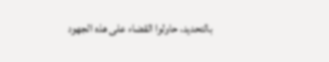بالتحديد، حاولوا القضاء على هذه الجهود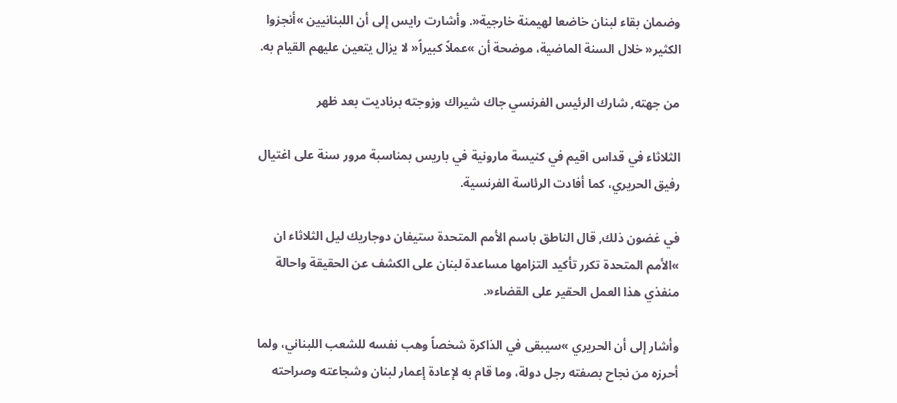وضمان بقاء لبنان خاضعا لهيمنة خارجية«. وأشارت رايس إلى أن اللبنانيين »أنجزوا الكثير« خلال السنة الماضية، موضحة أن »عملاً كبيراً« لا يزال يتعين عليهم القيام به.

من جهته, شارك الرئيس الفرنسي جاك شيراك وزوجته برناديت بعد ظهر

الثلاثاء في قداس اقيم في كنيسة مارونية في باريس بمناسبة مرور سنة على اغتيال رفيق الحريري، كما أفادت الرئاسة الفرنسية.

في غضون ذلك, قال الناطق باسم الأمم المتحدة ستيفان دوجاريك ليل الثلاثاء ان »الأمم المتحدة تكرر تأكيد التزامها مساعدة لبنان على الكشف عن الحقيقة واحالة منفذي هذا العمل الحقير على القضاء«.

وأشار إلى أن الحريري »سيبقى في الذاكرة شخصاً وهب نفسه للشعب اللبناني، ولما أحرزه من نجاح بصفته رجل دولة، وما قام به لإعادة إعمار لبنان وشجاعته وصراحته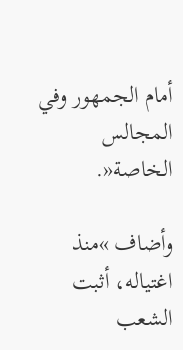أمام الجمهور وفي المجالس الخاصة«.

وأضاف »منذ اغتياله، أثبت الشعب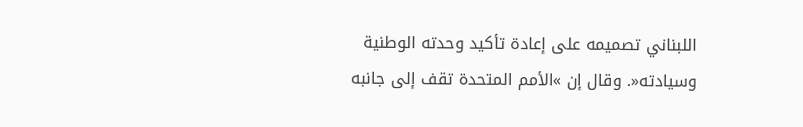اللبناني تصميمه على إعادة تأكيد وحدته الوطنية وسيادته«. وقال إن »الأمم المتحدة تقف إلى جانبه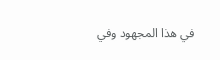في هذا المجهود وفي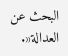البحث عن العدالة«.